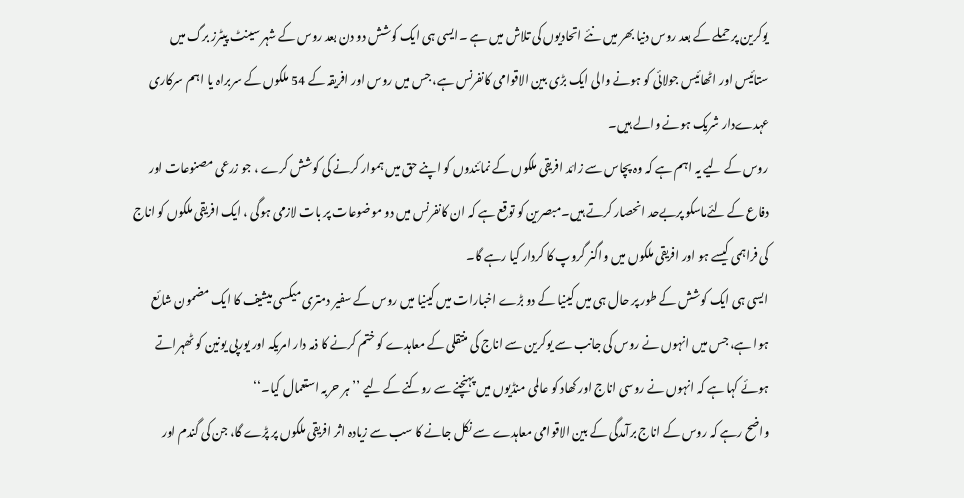یوکرین پر حملے کے بعد روس دنیا بھر میں نئے اتحادیوں کی تلاش میں ہے ۔ایسی ہی ایک کوشش دو دن بعد روس کے شہر سینٹ پیٹرز برگ میں ستائیس اور اٹھائیس جولائی کو ہونے والی ایک بڑی بین الاقوامی کانفرنس ہے، جس میں روس اور افریقہ کے 54 ملکوں کے سربراہ یا اہم سرکاری عہدےدار شریک ہونے والے ہیں۔
روس کے لیے یہ اہم ہے کہ وہ پچاس سے زائد افریقی ملکوں کے نمائندوں کو اپنے حق میں ہموار کرنے کی کوشش کرے ، جو زرعی مصنوعات اور دفاع کے لئےماسکو پربےحد انحصار کرتے ہیں۔مبصرین کو توقع ہے کہ ان کانفرنس میں دو موضوعات پر بات لازمی ہوگی ، ایک افریقی ملکوں کو اناج کی فراہمی کیسے ہو اور افریقی ملکوں میں واگنر گروپ کا کردار کیا رہے گا۔
ایسی ہی ایک کوشش کے طور پر حال ہی میں کینیا کے دو بڑے اخبارات میں کینیا میں روس کے سفیر دمتری میکسی میشیف کا ایک مضمون شائع ہوا ہے، جس میں انہوں نے روس کی جانب سے یوکرین سے اناج کی منتقلی کے معاہدے کو ختم کرنے کا ذمہ دار امریکہ اور یورپی یونین کو ٹھہراتے ہوئے کہا ہے کہ انہوں نے روسی اناج اور کھاد کو عالمی منڈیوں میں پہنچنے سے روکنے کے لیے ’’ہر حربہ استعمال کیا۔‘‘
واضح رہے کہ روس کے اناج برآمدگی کے بین الاقوامی معاہدے سے نکل جانے کا سب سے زیادہ اثر افریقی ملکوں پر پڑے گا، جن کی گندم اور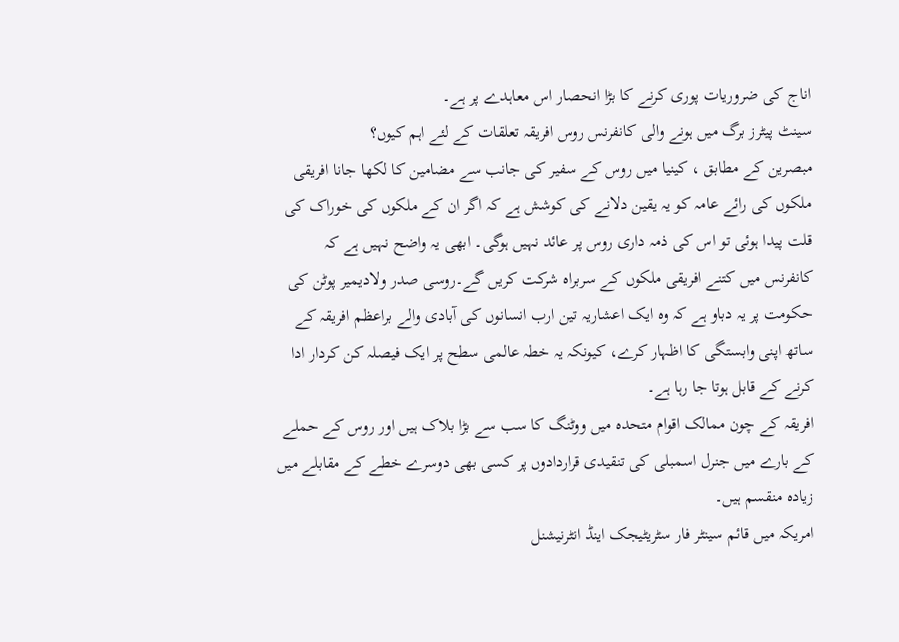اناج کی ضروریات پوری کرنے کا بڑا انحصار اس معاہدے پر ہے۔
سینٹ پیٹرز برگ میں ہونے والی کانفرنس روس افریقہ تعلقات کے لئے اہم کیوں؟
مبصرین کے مطابق ، کینیا میں روس کے سفیر کی جانب سے مضامین کا لکھا جانا افریقی ملکوں کی رائے عامہ کو یہ یقین دلانے کی کوشش ہے کہ اگر ان کے ملکوں کی خوراک کی قلت پیدا ہوئی تو اس کی ذمہ داری روس پر عائد نہیں ہوگی۔ ابھی یہ واضح نہیں ہے کہ کانفرنس میں کتنے افریقی ملکوں کے سربراہ شرکت کریں گے۔روسی صدر ولادیمیر پوٹن کی حکومت پر یہ دباو ہے کہ وہ ایک اعشاریہ تین ارب انسانوں کی آبادی والے براعظم افریقہ کے ساتھ اپنی وابستگی کا اظہار کرے، کیونکہ یہ خطہ عالمی سطح پر ایک فیصلہ کن کردار ادا کرنے کے قابل ہوتا جا رہا ہے۔
افریقہ کے چون ممالک اقوام متحدہ میں ووٹنگ کا سب سے بڑا بلاک ہیں اور روس کے حملے کے بارے میں جنرل اسمبلی کی تنقیدی قراردادوں پر کسی بھی دوسرے خطے کے مقابلے میں زیادہ منقسم ہیں۔
امریکہ میں قائم سینٹر فار سٹریٹیجک اینڈ انٹرنیشنل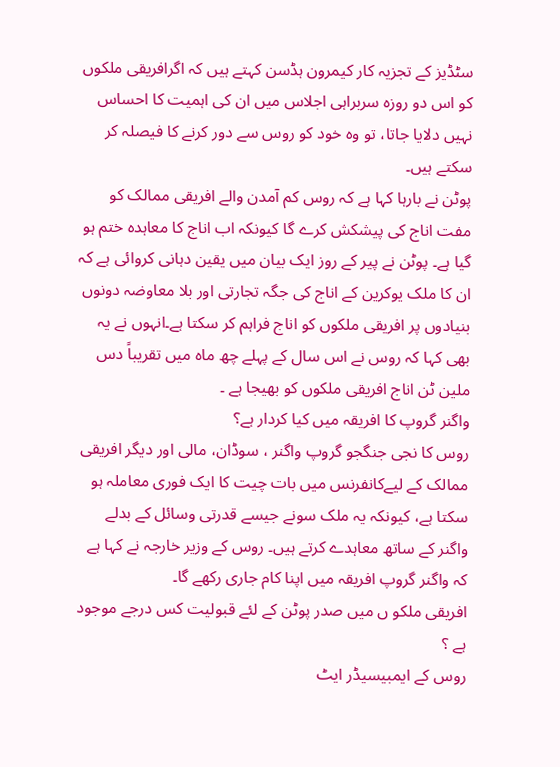سٹڈیز کے تجزیہ کار کیمرون ہڈسن کہتے ہیں کہ اگرافریقی ملکوں کو اس دو روزہ سربراہی اجلاس میں ان کی اہمیت کا احساس نہیں دلایا جاتا، تو وہ خود کو روس سے دور کرنے کا فیصلہ کر سکتے ہیں۔
پوٹن نے بارہا کہا ہے کہ روس کم آمدن والے افریقی ممالک کو مفت اناج کی پیشکش کرے گا کیونکہ اب اناج کا معاہدہ ختم ہو گیا ہے۔ پوٹن نے پیر کے روز ایک بیان میں یقین دہانی کروائی ہے کہ ان کا ملک یوکرین کے اناج کی جگہ تجارتی اور بلا معاوضہ دونوں بنیادوں پر افریقی ملکوں کو اناج فراہم کر سکتا ہے۔انہوں نے یہ بھی کہا کہ روس نے اس سال کے پہلے چھ ماہ میں تقریباً دس ملین ٹن اناج افریقی ملکوں کو بھیجا ہے ۔
واگنر گروپ کا افریقہ میں کیا کردار ہے؟
روس کا نجی جنگجو گروپ واگنر ، سوڈان، مالی اور دیگر افریقی ممالک کے لیےکانفرنس میں بات چیت کا ایک فوری معاملہ ہو سکتا ہے، کیونکہ یہ ملک سونے جیسے قدرتی وسائل کے بدلے واگنر کے ساتھ معاہدے کرتے ہیں۔ روس کے وزیر خارجہ نے کہا ہے کہ واگنر گروپ افریقہ میں اپنا کام جاری رکھے گا۔
افریقی ملکو ں میں صدر پوٹن کے لئے قبولیت کس درجے موجود ہے ؟
روس کے ایمبیسیڈر ایٹ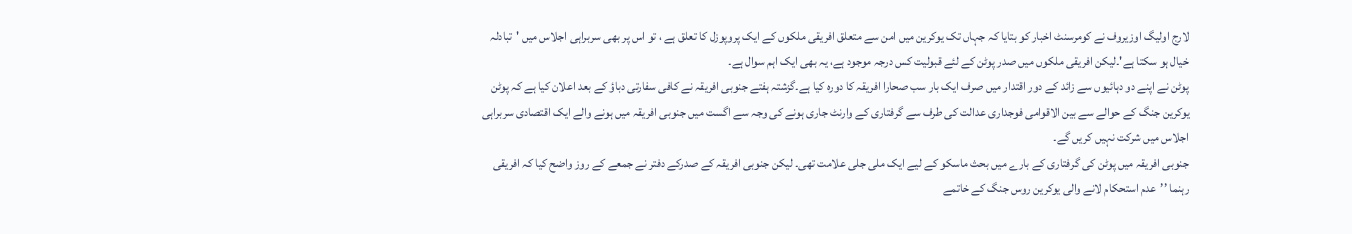لارج اولیگ اوزیروف نے کومرسنٹ اخبار کو بتایا کہ جہاں تک یوکرین میں امن سے متعلق افریقی ملکوں کے ایک پروپوزل کا تعلق ہے ، تو اس پر بھی سربراہی اجلاس میں 'تبادلہ خیال ہو سکتا ہے'۔لیکن افریقی ملکوں میں صدر پوٹن کے لئے قبولیت کس درجہ موجود ہے، یہ بھی ایک اہم سوال ہے۔
پوٹن نے اپنے دو دہائیوں سے زائد کے دور اقتدار میں صرف ایک بار سب صحارا افریقہ کا دورہ کیا ہے۔گزشتہ ہفتے جنوبی افریقہ نے کافی سفارتی دباؤ کے بعد اعلان کیا ہے کہ پوٹن یوکرین جنگ کے حوالے سے بین الاقوامی فوجداری عدالت کی طرف سے گرفتاری کے وارنٹ جاری ہونے کی وجہ سے اگست میں جنوبی افریقہ میں ہونے والے ایک اقتصادی سربراہی اجلاس میں شرکت نہیں کریں گے۔
جنوبی افریقہ میں پوٹن کی گرفتاری کے بارے میں بحث ماسکو کے لیے ایک ملی جلی علامت تھی۔ لیکن جنوبی افریقہ کے صدرکے دفتر نے جمعے کے روز واضح کیا کہ افریقی رہنما ’’عدم استحکام لانے والی یوکرین روس جنگ کے خاتمے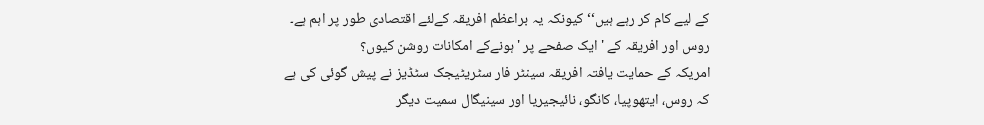کے لیے کام کر رہے ہیں‘‘ کیونکہ یہ براعظم افریقہ کےلئے اقتصادی طور پر اہم ہے۔
روس اور افریقہ کے 'ایک صفحے پر 'ہونےکے امکانات روشن کیوں؟
امریکہ کے حمایت یافتہ افریقہ سینٹر فار سٹریٹیجک سٹڈیز نے پیش گوئی کی ہے کہ روس، ایتھوپیا، کانگو، نائیجیریا اور سینیگال سمیت دیگر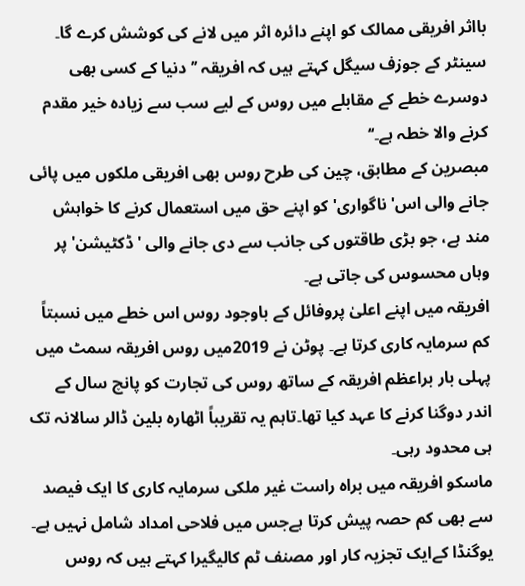بااثر افریقی ممالک کو اپنے دائرہ اثر میں لانے کی کوشش کرے گا۔ سینٹر کے جوزف سیگل کہتے ہیں کہ افریقہ ’’دنیا کے کسی بھی دوسرے خطے کے مقابلے میں روس کے لیے سب سے زیادہ خیر مقدم کرنے والا خطہ ہے۔‘‘
مبصرین کے مطابق، چین کی طرح روس بھی افریقی ملکوں میں پائی جانے والی اس' ناگواری' کو اپنے حق میں استعمال کرنے کا خواہش مند ہے، جو بڑی طاقتوں کی جانب سے دی جانے والی 'ڈکٹیشن' پر وہاں محسوس کی جاتی ہے۔
افریقہ میں اپنے اعلیٰ پروفائل کے باوجود روس اس خطے میں نسبتاً کم سرمایہ کاری کرتا ہے۔ پوٹن نے 2019میں روس افریقہ سمٹ میں پہلی بار براعظم افریقہ کے ساتھ روس کی تجارت کو پانچ سال کے اندر دوگنا کرنے کا عہد کیا تھا۔تاہم یہ تقریباً اٹھارہ بلین ڈالر سالانہ تک ہی محدود رہی۔
ماسکو افریقہ میں براہ راست غیر ملکی سرمایہ کاری کا ایک فیصد سے بھی کم حصہ پیش کرتا ہےجس میں فلاحی امداد شامل نہیں ہے۔
یوگنڈا کےایک تجزیہ کار اور مصنف ٹم کالیگیرا کہتے ہیں کہ روس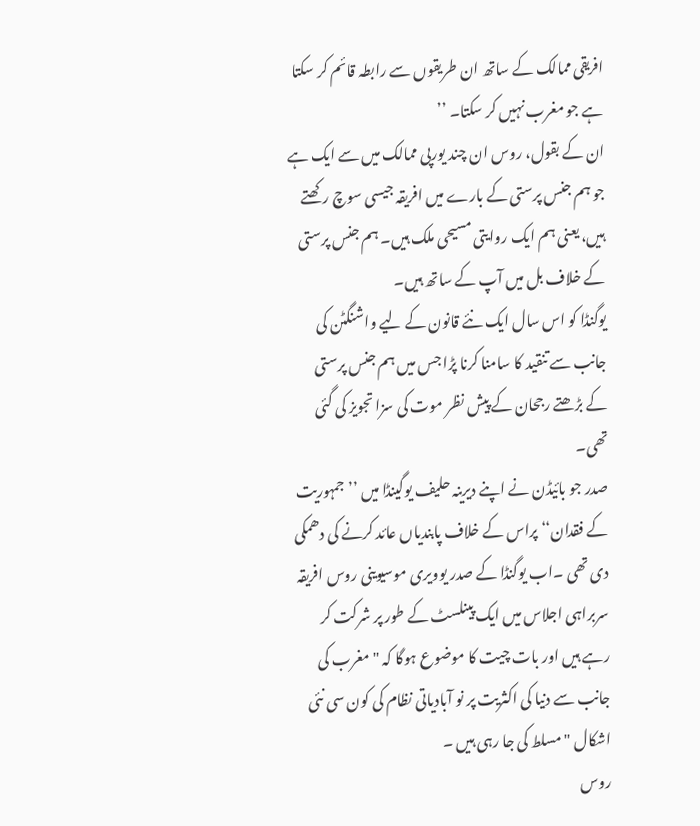افریقی ممالک کے ساتھ ان طریقوں سے رابطہ قائم کر سکتا ہے جو مغرب نہیں کر سکتا۔ ’’
ان کے بقول، روس ان چند یورپی ممالک میں سے ایک ہے جو ہم جنس پرستی کے بارے میں افریقہ جیسی سوچ رکھتے ہیں، یعنی ہم ایک روایتی مسیحی ملک ہیں۔ ہم جنس پرستی کے خلاف بل میں آپ کے ساتھ ہیں۔
یوگنڈا کو اس سال ایک نئے قانون کے لیے واشنگٹن کی جانب سے تنقید کا سامنا کرنا پڑا جس میں ہم جنس پرستی کے بڑھتے رجحان کے پیش نظر موت کی سزا تجویز کی گئی تھی۔
صدر جو بائیڈن نے اپنے دیرینہ حلیف یوگینڈا میں ’’جمہوریت کے فقدان‘‘ پراس کے خلاف پابندیاں عائد کرنے کی دھمکی دی تھی ۔اب یوگنڈا کے صدر یوویری موسیوینی روس افریقہ سربراہی اجلاس میں ایک پینلسٹ کے طور پر شرکت کر رہے ہیں اور بات چیت کا موضوع ہوگا کہ " مغرب کی جانب سے دنیا کی اکثریت پر نو آبادیاتی نظام کی کون سی نئی اشکال " مسلط کی جا رہی ہیں ۔
روس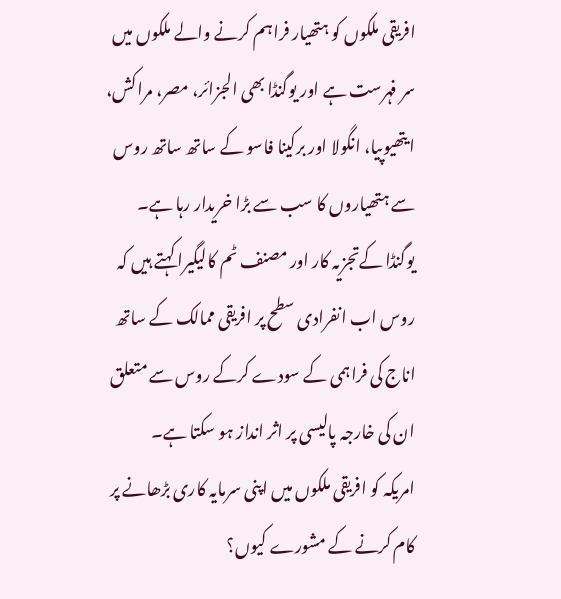افریقی ملکوں کو ہتھیار فراہم کرنے والے ملکوں میں سر فہرست ہے اور یوگنڈا بھی الجزائر، مصر، مراکش، ایتھیوپیا، انگولا اور برکینا فاسو کے ساتھ ساتھ روس سے ہتھیاروں کا سب سے بڑا خریدار رہا ہے۔
یوگنڈا کےتجزیہ کار اور مصنف ٹم کالیگیرا کہتے ہیں کہ روس اب انفرادی سطح پر افریقی ممالک کے ساتھ اناج کی فراہمی کے سودے کرکے روس سے متعلق ان کی خارجہ پالیسی پر اثر انداز ہو سکتا ہے۔
امریکہ کو افریقی ملکوں میں اپنی سرمایہ کاری بڑھانے پر کام کرنے کے مشورے کیوں؟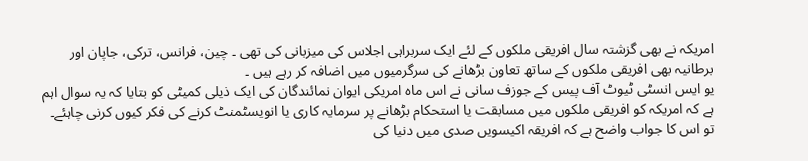امریکہ نے بھی گزشتہ سال افریقی ملکوں کے لئے ایک سربراہی اجلاس کی میزبانی کی تھی ۔ چین، فرانس، ترکی، جاپان اور برطانیہ بھی افریقی ملکوں کے ساتھ تعاون بڑھانے کی سرگرمیوں میں اضافہ کر رہے ہیں ۔
یو ایس انسٹی ٹیوٹ آف پیس کے جوزف سانی نے اس ماہ امریکی ایوان نمائندگان کی ایک ذیلی کمیٹی کو بتایا کہ یہ سوال اہم ہے کہ امریکہ کو افریقی ملکوں میں مسابقت یا استحکام بڑھانے پر سرمایہ کاری یا انویسٹمنٹ کرنے کی فکر کیوں کرنی چاہئے۔
تو اس کا جواب واضح ہے کہ افریقہ اکیسویں صدی میں دنیا کی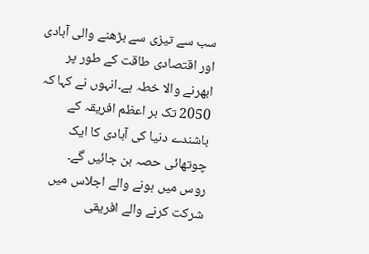سب سے تیزی سے بڑھنے والی آبادی اور اقتصادی طاقت کے طور پر ابھرنے والا خطہ ہے۔انہوں نے کہا کہ 2050 تک بر اعظم افریقہ کے باشندے دنیا کی آبادی کا ایک چوتھائی حصہ بن جائیں گے۔
روس میں ہونے والے اجلاس میں شرکت کرنے والے افریقی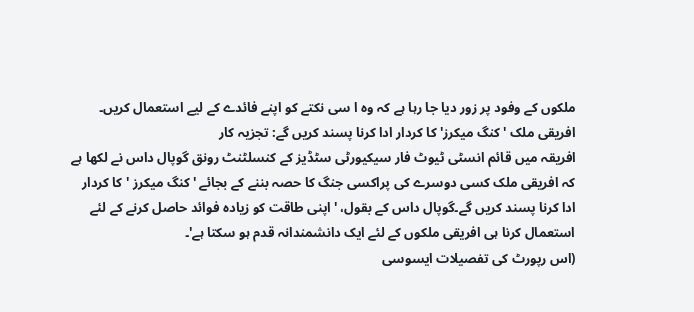ملکوں کے وفود پر زور دیا جا رہا ہے کہ وہ ا سی نکتے کو اپنے فائدے کے لیے استعمال کریں۔
افریقی ملک ' کنگ میکرز' کا کردار ادا کرنا پسند کریں گے: تجزیہ کار
افریقہ میں قائم انسٹی ٹیوٹ فار سیکیورٹی سٹڈیز کے کنسلٹنٹ رونق گوپال داس نے لکھا ہے کہ افریقی ملک کسی دوسرے کی پراکسی جنگ کا حصہ بننے کے بجائے 'کنگ میکرز 'کا کردار ادا کرنا پسند کریں گے۔گوپال داس کے بقول، 'اپنی طاقت کو زیادہ فوائد حاصل کرنے کے لئے استعمال کرنا ہی افریقی ملکوں کے لئے ایک دانشمندانہ قدم ہو سکتا ہے'۔
(اس رپورٹ کی تفصیلات ایسوسی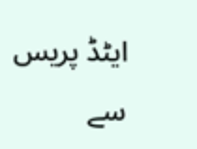ایٹڈ پریس سے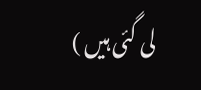لی گئی ہیں )